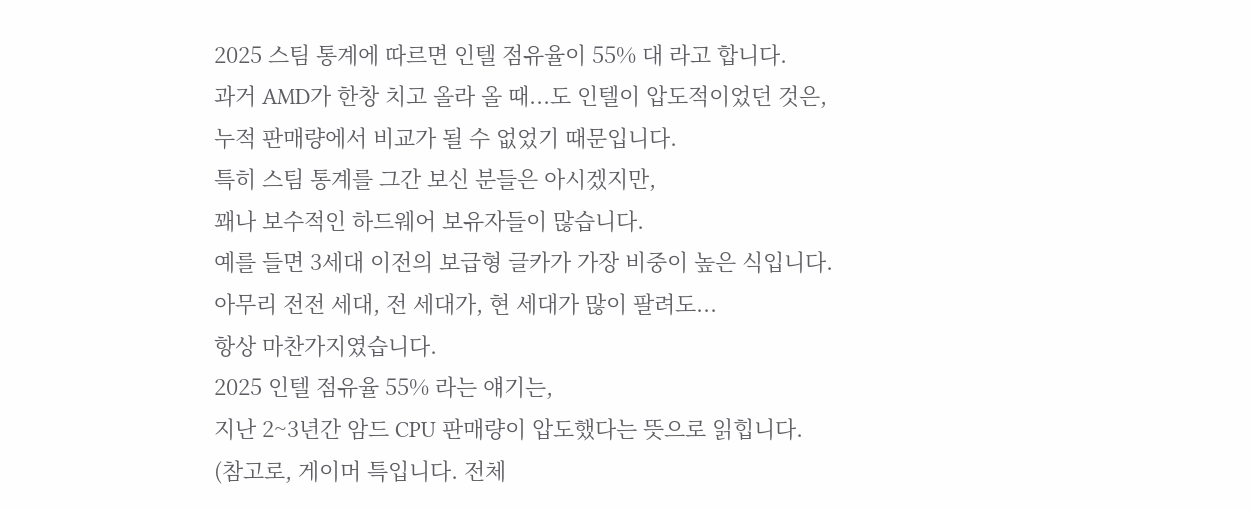2025 스팀 통계에 따르면 인텔 점유율이 55% 대 라고 합니다.
과거 AMD가 한창 치고 올라 올 때...도 인텔이 압도적이었던 것은,
누적 판매량에서 비교가 될 수 없었기 때문입니다.
특히 스팀 통계를 그간 보신 분들은 아시겠지만,
꽤나 보수적인 하드웨어 보유자들이 많습니다.
예를 들면 3세대 이전의 보급형 글카가 가장 비중이 높은 식입니다.
아무리 전전 세대, 전 세대가, 현 세대가 많이 팔려도...
항상 마찬가지였습니다.
2025 인텔 점유율 55% 라는 얘기는,
지난 2~3년간 암드 CPU 판매량이 압도했다는 뜻으로 읽힙니다.
(참고로, 게이머 특입니다. 전체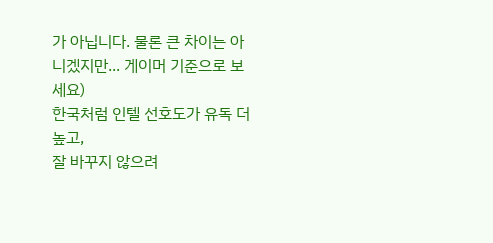가 아닙니다. 물론 큰 차이는 아니겠지만... 게이머 기준으로 보세요)
한국처럼 인텔 선호도가 유독 더 높고,
잘 바꾸지 않으려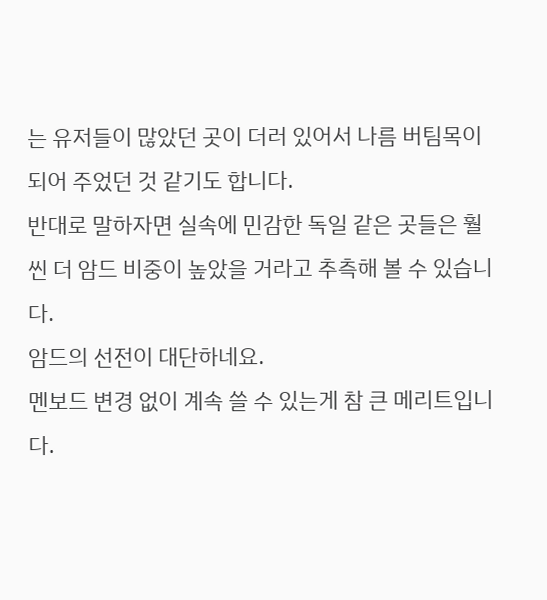는 유저들이 많았던 곳이 더러 있어서 나름 버팀목이 되어 주었던 것 같기도 합니다.
반대로 말하자면 실속에 민감한 독일 같은 곳들은 훨씬 더 암드 비중이 높았을 거라고 추측해 볼 수 있습니다.
암드의 선전이 대단하네요.
멘보드 변경 없이 계속 쓸 수 있는게 참 큰 메리트입니다.